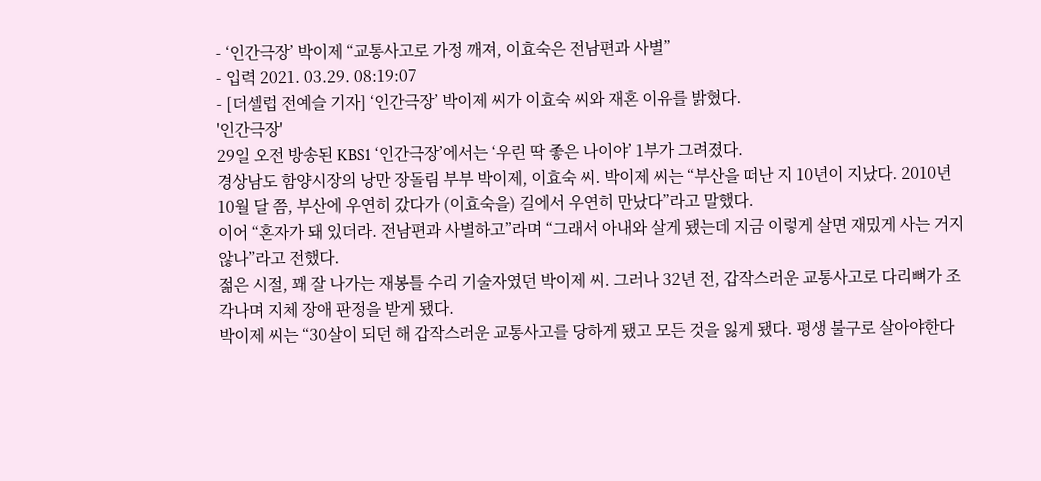- ‘인간극장’ 박이제 “교통사고로 가정 깨져, 이효숙은 전남편과 사별”
- 입력 2021. 03.29. 08:19:07
- [더셀럽 전예슬 기자] ‘인간극장’ 박이제 씨가 이효숙 씨와 재혼 이유를 밝혔다.
'인간극장'
29일 오전 방송된 KBS1 ‘인간극장’에서는 ‘우린 딱 좋은 나이야’ 1부가 그려졌다.
경상남도 함양시장의 낭만 장돌림 부부 박이제, 이효숙 씨. 박이제 씨는 “부산을 떠난 지 10년이 지났다. 2010년 10월 달 쯤, 부산에 우연히 갔다가 (이효숙을) 길에서 우연히 만났다”라고 말했다.
이어 “혼자가 돼 있더라. 전남편과 사별하고”라며 “그래서 아내와 살게 됐는데 지금 이렇게 살면 재밌게 사는 거지 않나”라고 전했다.
젊은 시절, 꽤 잘 나가는 재봉틀 수리 기술자였던 박이제 씨. 그러나 32년 전, 갑작스러운 교통사고로 다리뼈가 조각나며 지체 장애 판정을 받게 됐다.
박이제 씨는 “30살이 되던 해 갑작스러운 교통사고를 당하게 됐고 모든 것을 잃게 됐다. 평생 불구로 살아야한다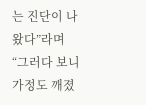는 진단이 나왔다”라며 “그러다 보니 가정도 깨졌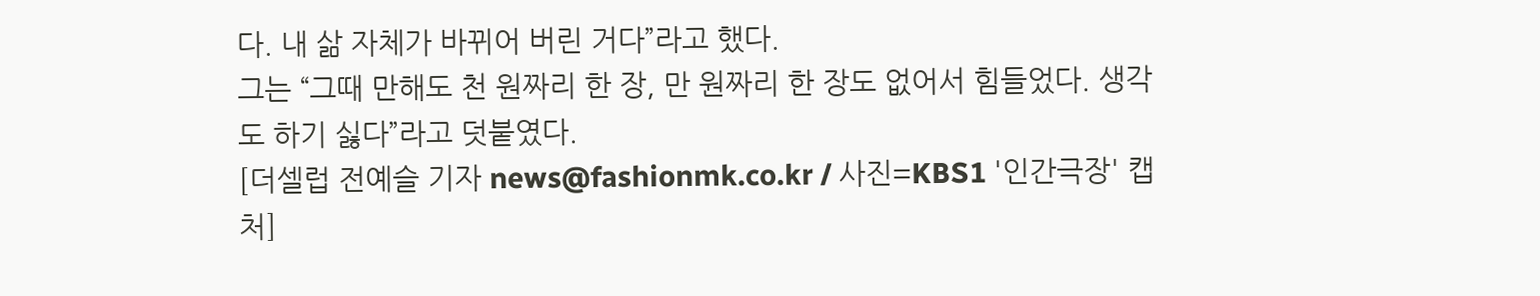다. 내 삶 자체가 바뀌어 버린 거다”라고 했다.
그는 “그때 만해도 천 원짜리 한 장, 만 원짜리 한 장도 없어서 힘들었다. 생각도 하기 싫다”라고 덧붙였다.
[더셀럽 전예슬 기자 news@fashionmk.co.kr / 사진=KBS1 '인간극장' 캡처]